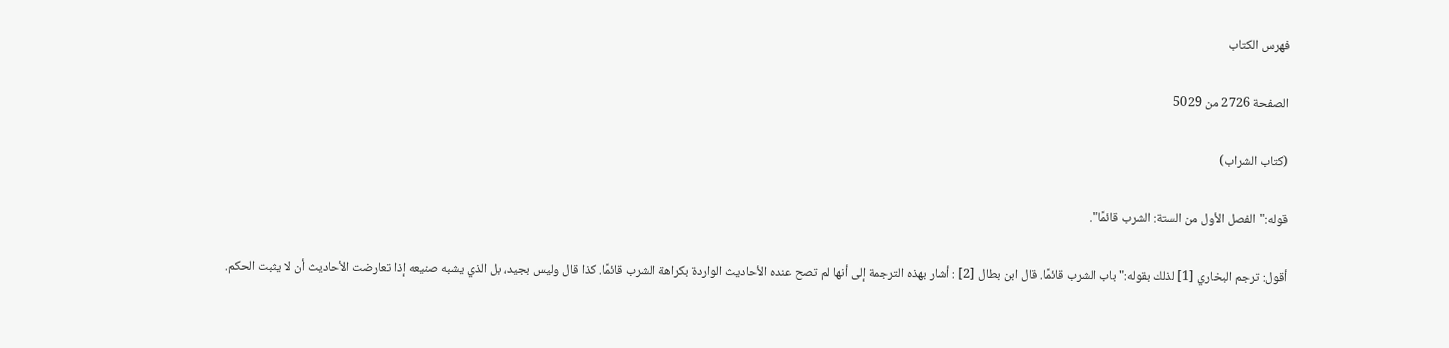فهرس الكتاب

الصفحة 2726 من 5029

(كتاب الشراب)

قوله:"الفصل الأول من الستة: الشرب قائمًا".

أقول: ترجم البخاري [1] لذلك بقوله:"باب الشرب قائمًا. قال ابن بطال [2] : أشار بهذه الترجمة إلى أنها لم تصح عنده الأحاديث الواردة بكراهة الشرب قائمًا. كذا قال وليس بجيد، بل الذي يشبه صنيعه إذا تعارضت الأحاديث أن لا يثبت الحكم.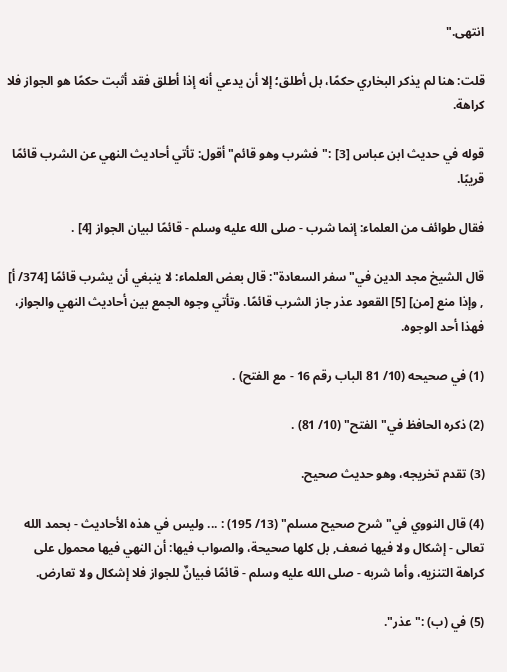انتهى."

قلت: هنا لم يذكر البخاري حكمًا، بل أطلق؛ إلا أن يدعي أنه إذا أطلق فقد أثبت حكمًا هو الجواز فلا كراهة.

قوله في حديث ابن عباس [3] :"فشرب وهو قائم"أقول: تأتي أحاديث النهي عن الشرب قائمًا قريبًا.

فقال طوائف من العلماء: إنما شرب - صلى الله عليه وسلم - قائمًا لبيان الجواز [4] .

قال الشيخ مجد الدين في"سفر السعادة": قال بعض العلماء: لا ينبغي أن يشرب قائمًا [374/ أ] , وإذا منع [من] [5] القعود عذر جاز الشرب قائمًا. وتأتي وجوه الجمع بين أحاديث النهي والجواز، فهذا أحد الوجوه.

(1) في صحيحه (10/ 81 الباب رقم 16 - مع الفتح) .

(2) ذكره الحافظ في"الفتح" (10/ 81) .

(3) تقدم تخريجه، وهو حديث صحيح.

(4) قال النووي في"شرح صحيح مسلم" (13/ 195) : ... وليس في هذه الأحاديث - بحمد الله تعالى - إشكال ولا فيها ضعف, بل كلها صحيحة، والصواب فيها: أن النهي فيها محمول على كراهة التنزيه، وأما شربه - صلى الله عليه وسلم - قائمًا فبيانٌ للجواز فلا إشكال ولا تعارض.

(5) في (ب) :"عذر".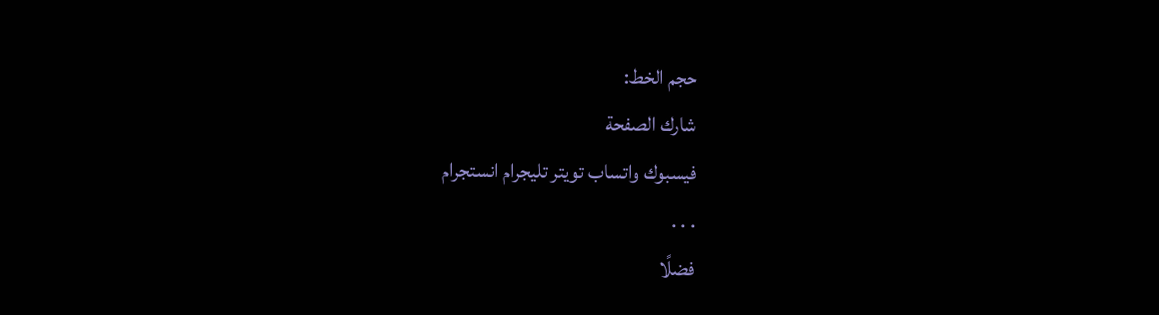حجم الخط:
شارك الصفحة
فيسبوك واتساب تويتر تليجرام انستجرام
. . .
فضلًا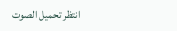انتظر تحميل الصوت